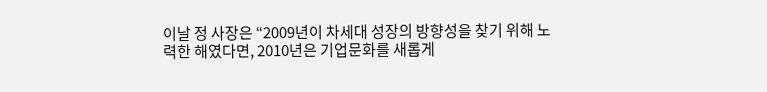이날 정 사장은 “2009년이 차세대 성장의 방향성을 찾기 위해 노력한 해였다면, 2010년은 기업문화를 새롭게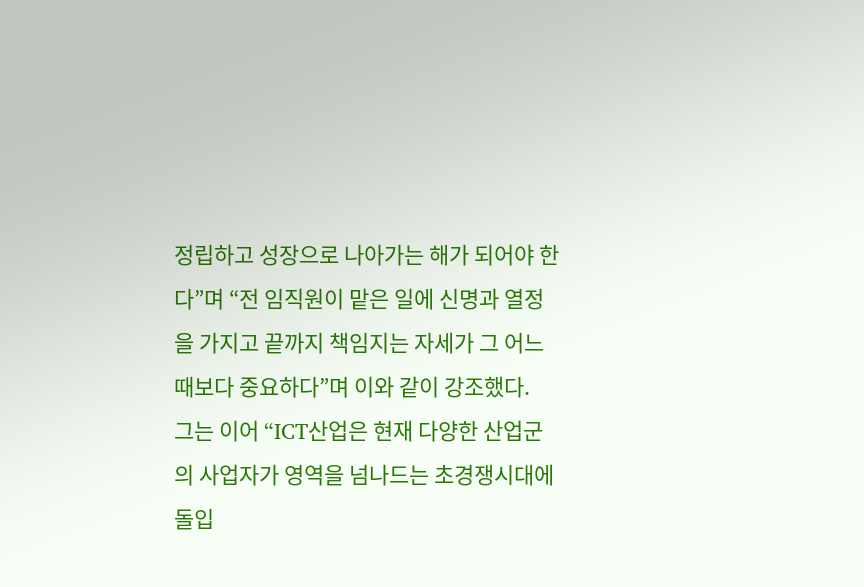정립하고 성장으로 나아가는 해가 되어야 한다”며 “전 임직원이 맡은 일에 신명과 열정을 가지고 끝까지 책임지는 자세가 그 어느 때보다 중요하다”며 이와 같이 강조했다.
그는 이어 “ICT산업은 현재 다양한 산업군의 사업자가 영역을 넘나드는 초경쟁시대에 돌입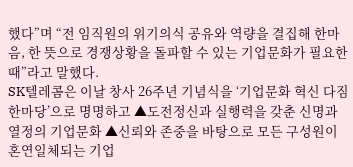했다”며 “전 임직원의 위기의식 공유와 역량을 결집해 한마음, 한 뜻으로 경쟁상황을 돌파할 수 있는 기업문화가 필요한 때”라고 말했다.
SK텔레콤은 이날 창사 26주년 기념식을 ‘기업문화 혁신 다짐 한마당’으로 명명하고 ▲도전정신과 실행력을 갖춘 신명과 열정의 기업문화 ▲신뢰와 존중을 바탕으로 모든 구성원이 혼연일체되는 기업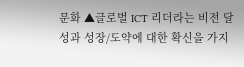문화 ▲글로벌 ICT 리더라는 비전 달성과 성장/도약에 대한 확신을 가지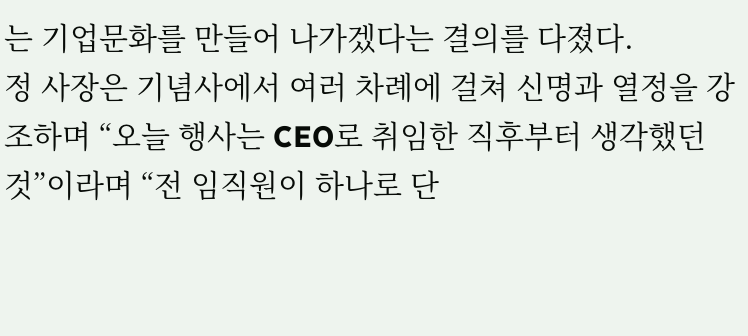는 기업문화를 만들어 나가겠다는 결의를 다졌다.
정 사장은 기념사에서 여러 차례에 걸쳐 신명과 열정을 강조하며 “오늘 행사는 CEO로 취임한 직후부터 생각했던 것”이라며 “전 임직원이 하나로 단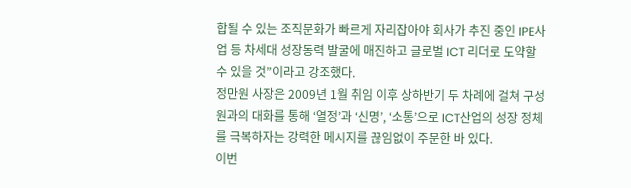합될 수 있는 조직문화가 빠르게 자리잡아야 회사가 추진 중인 IPE사업 등 차세대 성장동력 발굴에 매진하고 글로벌 ICT 리더로 도약할 수 있을 것”이라고 강조했다.
정만원 사장은 2009년 1월 취임 이후 상하반기 두 차례에 걸쳐 구성원과의 대화를 통해 ‘열정’과 ‘신명’, ‘소통’으로 ICT산업의 성장 정체를 극복하자는 강력한 메시지를 끊임없이 주문한 바 있다.
이번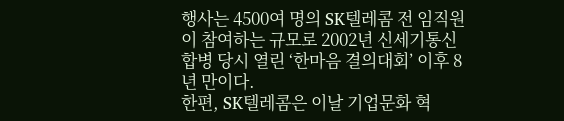행사는 4500여 명의 SK텔레콤 전 임직원이 참여하는 규모로 2002년 신세기통신 합병 당시 열린 ‘한마음 결의대회’ 이후 8년 만이다.
한편, SK텔레콤은 이날 기업문화 혁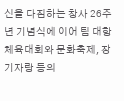신을 다짐하는 창사 26주년 기념식에 이어 팀 대항 체육대회와 문화축제, 장기자랑 등의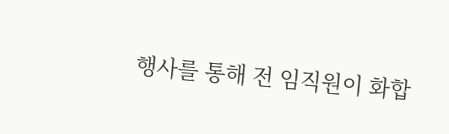행사를 통해 전 임직원이 화합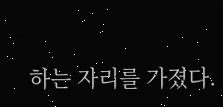하는 자리를 가졌다.